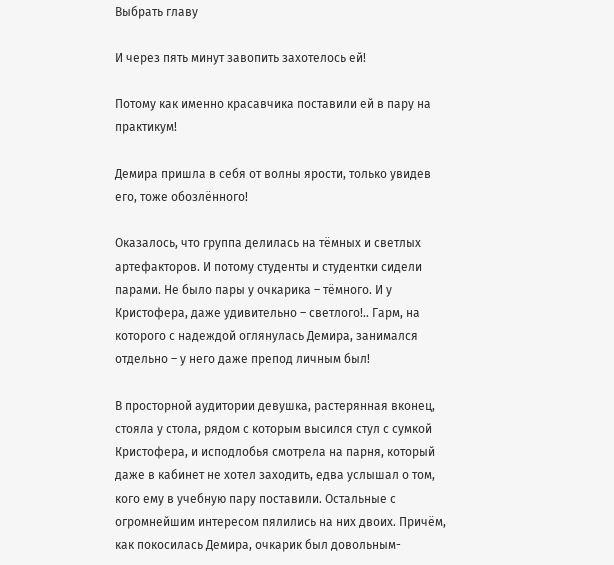Выбрать главу

И через пять минут завопить захотелось ей!

Потому как именно красавчика поставили ей в пару на практикум!

Демира пришла в себя от волны ярости, только увидев его, тоже обозлённого!

Оказалось, что группа делилась на тёмных и светлых артефакторов. И потому студенты и студентки сидели парами. Не было пары у очкарика – тёмного. И у Кристофера, даже удивительно – светлого!.. Гарм, на которого с надеждой оглянулась Демира, занимался отдельно – у него даже препод личным был!

В просторной аудитории девушка, растерянная вконец, стояла у стола, рядом с которым высился стул с сумкой Кристофера, и исподлобья смотрела на парня, который даже в кабинет не хотел заходить, едва услышал о том, кого ему в учебную пару поставили. Остальные с огромнейшим интересом пялились на них двоих. Причём, как покосилась Демира, очкарик был довольным-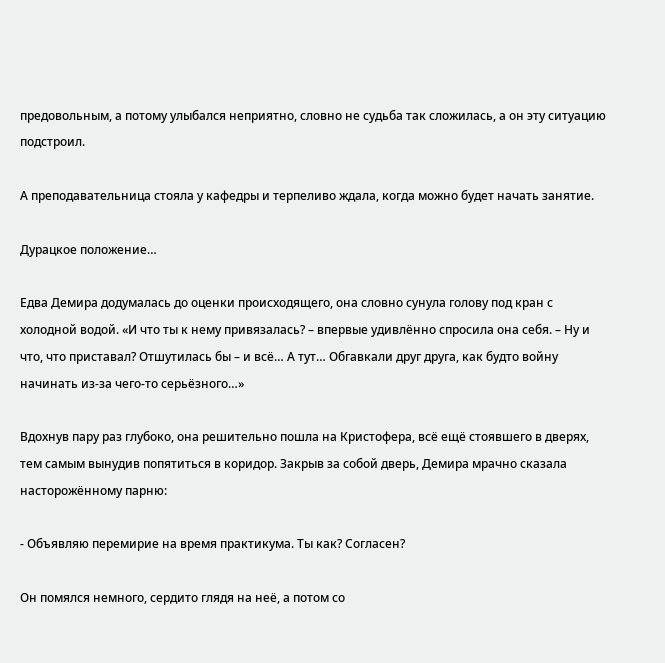предовольным, а потому улыбался неприятно, словно не судьба так сложилась, а он эту ситуацию подстроил.

А преподавательница стояла у кафедры и терпеливо ждала, когда можно будет начать занятие.

Дурацкое положение…

Едва Демира додумалась до оценки происходящего, она словно сунула голову под кран с холодной водой. «И что ты к нему привязалась? – впервые удивлённо спросила она себя. – Ну и что, что приставал? Отшутилась бы – и всё… А тут… Обгавкали друг друга, как будто войну начинать из-за чего-то серьёзного…»

Вдохнув пару раз глубоко, она решительно пошла на Кристофера, всё ещё стоявшего в дверях, тем самым вынудив попятиться в коридор. Закрыв за собой дверь, Демира мрачно сказала насторожённому парню:

- Объявляю перемирие на время практикума. Ты как? Согласен?

Он помялся немного, сердито глядя на неё, а потом со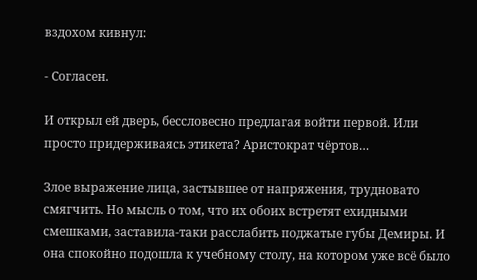вздохом кивнул:

- Согласен.

И открыл ей дверь, бессловесно предлагая войти первой. Или просто придерживаясь этикета? Аристократ чёртов…

Злое выражение лица, застывшее от напряжения, трудновато смягчить. Но мысль о том, что их обоих встретят ехидными смешками, заставила-таки расслабить поджатые губы Демиры. И она спокойно подошла к учебному столу, на котором уже всё было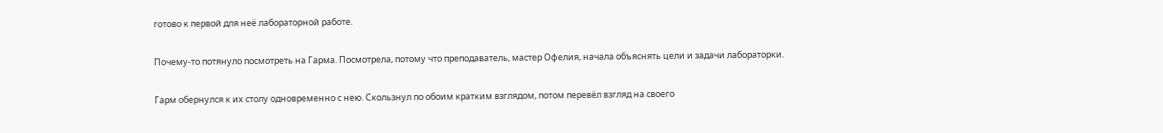готово к первой для неё лабораторной работе.

Почему-то потянуло посмотреть на Гарма. Посмотрела, потому что преподаватель, мастер Офелия, начала объяснять цели и задачи лабораторки.

Гарм обернулся к их столу одновременно с нею. Скользнул по обоим кратким взглядом, потом перевёл взгляд на своего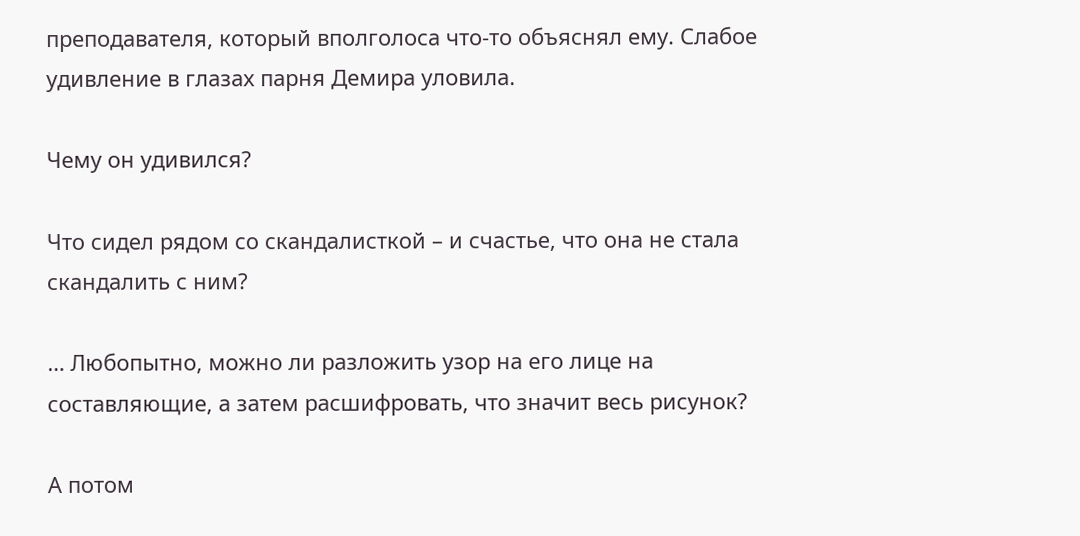преподавателя, который вполголоса что-то объяснял ему. Слабое удивление в глазах парня Демира уловила.

Чему он удивился?

Что сидел рядом со скандалисткой – и счастье, что она не стала скандалить с ним?

… Любопытно, можно ли разложить узор на его лице на составляющие, а затем расшифровать, что значит весь рисунок?

А потом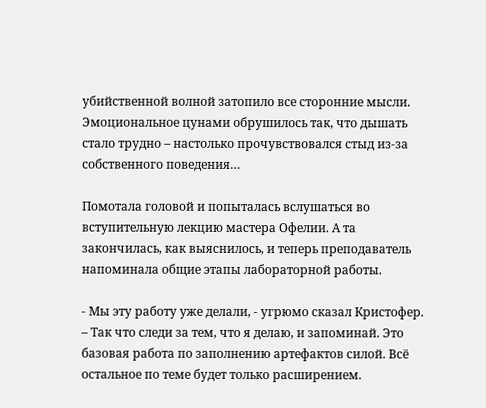убийственной волной затопило все сторонние мысли. Эмоциональное цунами обрушилось так, что дышать стало трудно – настолько прочувствовался стыд из-за собственного поведения…

Помотала головой и попыталась вслушаться во вступительную лекцию мастера Офелии. А та закончилась, как выяснилось, и теперь преподаватель напоминала общие этапы лабораторной работы.

- Мы эту работу уже делали, - угрюмо сказал Кристофер. – Так что следи за тем, что я делаю, и запоминай. Это базовая работа по заполнению артефактов силой. Всё остальное по теме будет только расширением.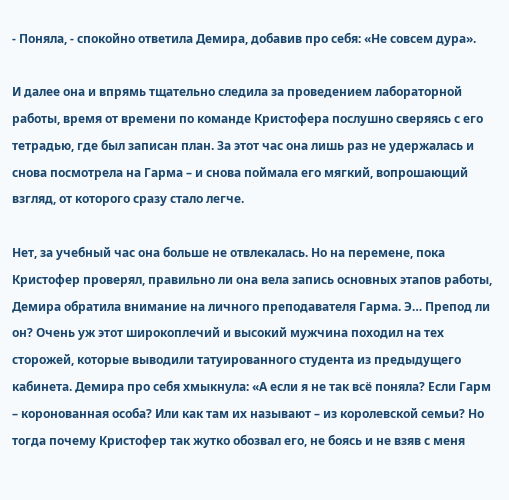- Поняла, - спокойно ответила Демира, добавив про себя: «Не совсем дура».

И далее она и впрямь тщательно следила за проведением лабораторной работы, время от времени по команде Кристофера послушно сверяясь с его тетрадью, где был записан план. За этот час она лишь раз не удержалась и снова посмотрела на Гарма – и снова поймала его мягкий, вопрошающий взгляд, от которого сразу стало легче.

Нет, за учебный час она больше не отвлекалась. Но на перемене, пока Кристофер проверял, правильно ли она вела запись основных этапов работы, Демира обратила внимание на личного преподавателя Гарма. Э… Препод ли он? Очень уж этот широкоплечий и высокий мужчина походил на тех сторожей, которые выводили татуированного студента из предыдущего кабинета. Демира про себя хмыкнула: «А если я не так всё поняла? Если Гарм – коронованная особа? Или как там их называют – из королевской семьи? Но тогда почему Кристофер так жутко обозвал его, не боясь и не взяв с меня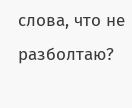слова, что не разболтаю?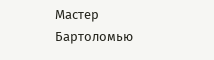Мастер Бартоломью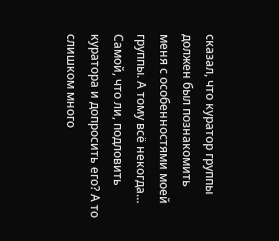сказал, что куратор группы должен был познакомить меня с особенностями моей группы. А тому всё некогда… Самой, что ли, подловить куратора и допросить его? А то слишком много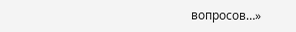вопросов…»